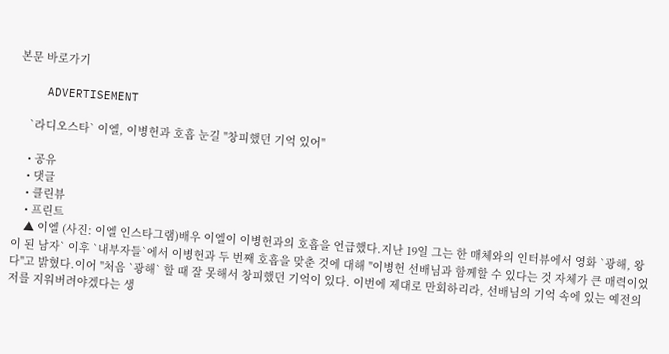본문 바로가기

    ADVERTISEMENT

    `라디오스타` 이엘, 이병헌과 호흡 눈길 "창피했던 기억 있어"

    • 공유
    • 댓글
    • 클린뷰
    • 프린트
    ▲ 이엘 (사진: 이엘 인스타그램)배우 이엘이 이병헌과의 호흡을 언급했다.지난 19일 그는 한 매체와의 인터뷰에서 영화 `광해, 왕이 된 남자` 이후 `내부자들`에서 이병헌과 두 번째 호흡을 맞춘 것에 대해 "이병헌 선배님과 함께할 수 있다는 것 자체가 큰 매력이었다"고 밝혔다.이어 "처음 `광해` 할 때 잘 못해서 창피했던 기억이 있다. 이번에 제대로 만회하리라, 선배님의 기억 속에 있는 예전의 저를 지워버려야겠다는 생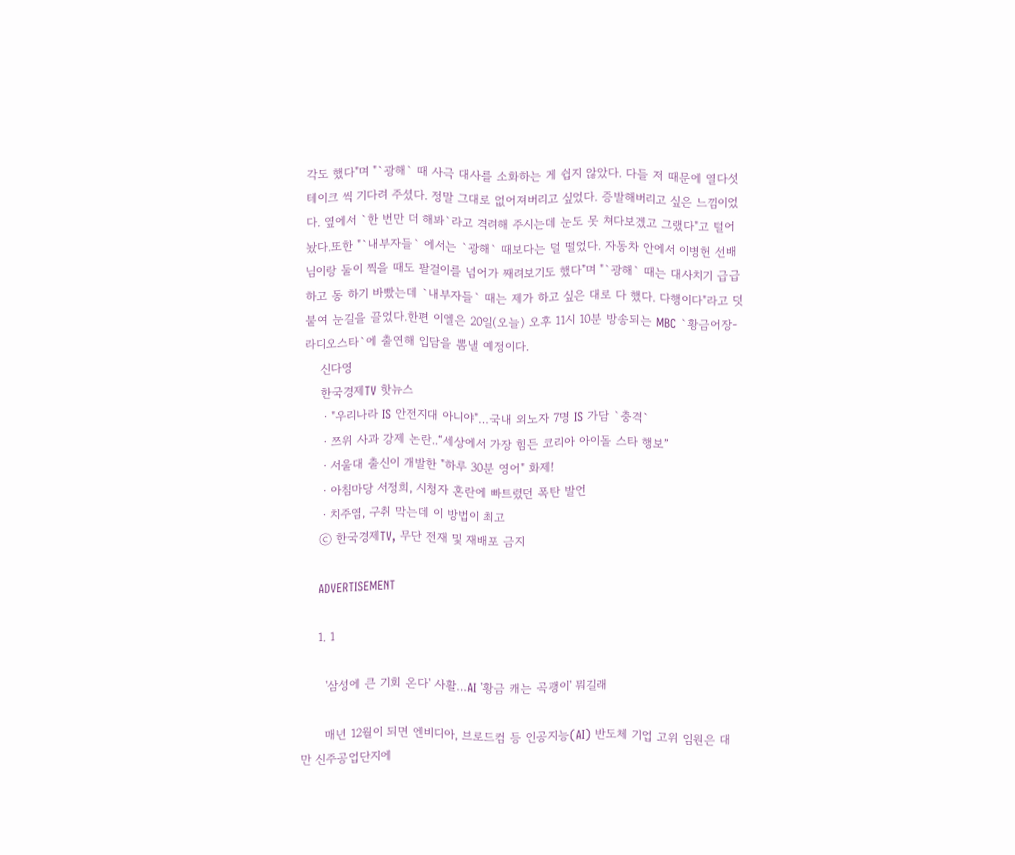각도 했다"며 "`광해` 때 사극 대사를 소화하는 게 쉽지 않았다. 다들 저 때문에 열다섯 테이크 씩 기다려 주셨다. 정말 그대로 없어져버리고 싶었다. 증발해버리고 싶은 느낌이었다. 옆에서 `한 번만 더 해봐`라고 격려해 주시는데 눈도 못 쳐다보겠고 그랬다"고 털어놨다.또한 "`내부자들` 에서는 `광해` 때보다는 덜 떨었다. 자동차 안에서 이병헌 선배님이랑 둘이 찍을 때도 팔걸이를 넘어가 째려보기도 했다"며 "`광해` 때는 대사치기 급급하고 동 하기 바빴는데 `내부자들` 때는 제가 하고 싶은 대로 다 했다. 다행이다"라고 덧붙여 눈길을 끌었다.한편 이엘은 20일(오늘) 오후 11시 10분 방송되는 MBC `황금어장-라디오스타`에 출연해 입담을 뽐낼 예정이다.
    신다영
    한국경제TV 핫뉴스
    ㆍ"우리나라 IS 안전지대 아니야"…국내 외노자 7명 IS 가담 `충격`
    ㆍ쯔위 사과 강제 논란..“세상에서 가장 힘든 코리아 아이돌 스타 행보”
    ㆍ서울대 출신이 개발한 "하루 30분 영어" 화제!
    ㆍ아침마당 서정희, 시청자 혼란에 빠트렸던 폭탄 발언
    ㆍ치주염, 구취 막는데 이 방법이 최고
    ⓒ 한국경제TV, 무단 전재 및 재배포 금지

    ADVERTISEMENT

    1. 1

      '삼성에 큰 기회 온다' 사활…AI '황금 캐는 곡괭이' 뭐길래

      매년 12월이 되면 엔비디아, 브로드컴 등 인공지능(AI) 반도체 기업 고위 임원은 대만 신주공업단지에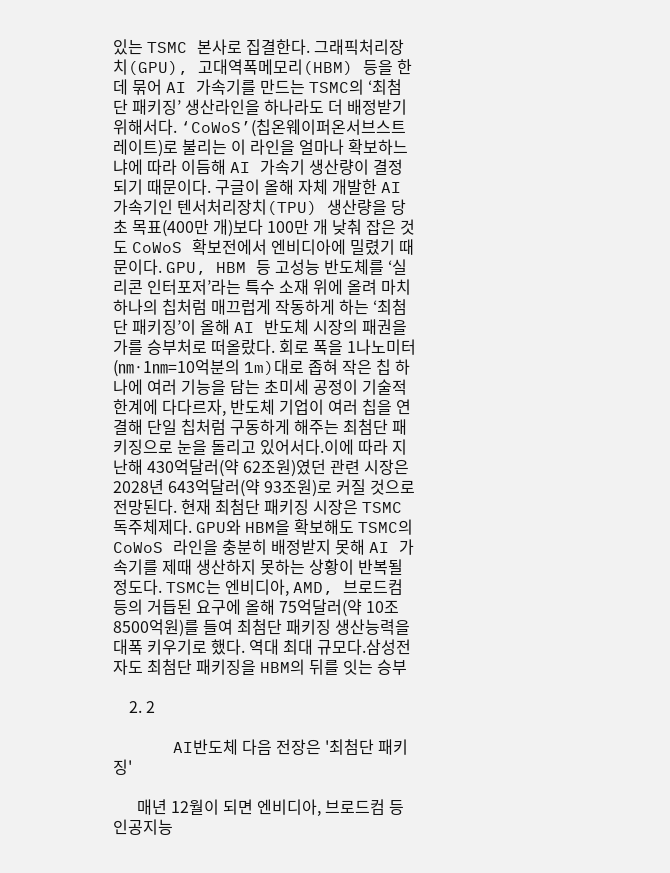있는 TSMC 본사로 집결한다. 그래픽처리장치(GPU), 고대역폭메모리(HBM) 등을 한데 묶어 AI 가속기를 만드는 TSMC의 ‘최첨단 패키징’ 생산라인을 하나라도 더 배정받기 위해서다. ‘CoWoS’(칩온웨이퍼온서브스트레이트)로 불리는 이 라인을 얼마나 확보하느냐에 따라 이듬해 AI 가속기 생산량이 결정되기 때문이다. 구글이 올해 자체 개발한 AI 가속기인 텐서처리장치(TPU) 생산량을 당초 목표(400만 개)보다 100만 개 낮춰 잡은 것도 CoWoS 확보전에서 엔비디아에 밀렸기 때문이다. GPU, HBM 등 고성능 반도체를 ‘실리콘 인터포저’라는 특수 소재 위에 올려 마치 하나의 칩처럼 매끄럽게 작동하게 하는 ‘최첨단 패키징’이 올해 AI 반도체 시장의 패권을 가를 승부처로 떠올랐다. 회로 폭을 1나노미터(㎚·1㎚=10억분의 1m)대로 좁혀 작은 칩 하나에 여러 기능을 담는 초미세 공정이 기술적 한계에 다다르자, 반도체 기업이 여러 칩을 연결해 단일 칩처럼 구동하게 해주는 최첨단 패키징으로 눈을 돌리고 있어서다.이에 따라 지난해 430억달러(약 62조원)였던 관련 시장은 2028년 643억달러(약 93조원)로 커질 것으로 전망된다. 현재 최첨단 패키징 시장은 TSMC 독주체제다. GPU와 HBM을 확보해도 TSMC의 CoWoS 라인을 충분히 배정받지 못해 AI 가속기를 제때 생산하지 못하는 상황이 반복될 정도다. TSMC는 엔비디아, AMD, 브로드컴 등의 거듭된 요구에 올해 75억달러(약 10조8500억원)를 들여 최첨단 패키징 생산능력을 대폭 키우기로 했다. 역대 최대 규모다.삼성전자도 최첨단 패키징을 HBM의 뒤를 잇는 승부

    2. 2

      AI반도체 다음 전장은 '최첨단 패키징'

      매년 12월이 되면 엔비디아, 브로드컴 등 인공지능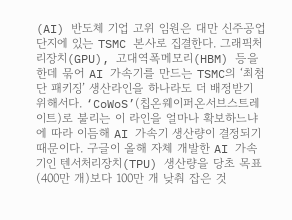(AI) 반도체 기업 고위 임원은 대만 신주공업단지에 있는 TSMC 본사로 집결한다. 그래픽처리장치(GPU), 고대역폭메모리(HBM) 등을 한데 묶어 AI 가속기를 만드는 TSMC의 ‘최첨단 패키징’ 생산라인을 하나라도 더 배정받기 위해서다. ‘CoWoS’(칩온웨이퍼온서브스트레이트)로 불리는 이 라인을 얼마나 확보하느냐에 따라 이듬해 AI 가속기 생산량이 결정되기 때문이다. 구글이 올해 자체 개발한 AI 가속기인 텐서처리장치(TPU) 생산량을 당초 목표(400만 개)보다 100만 개 낮춰 잡은 것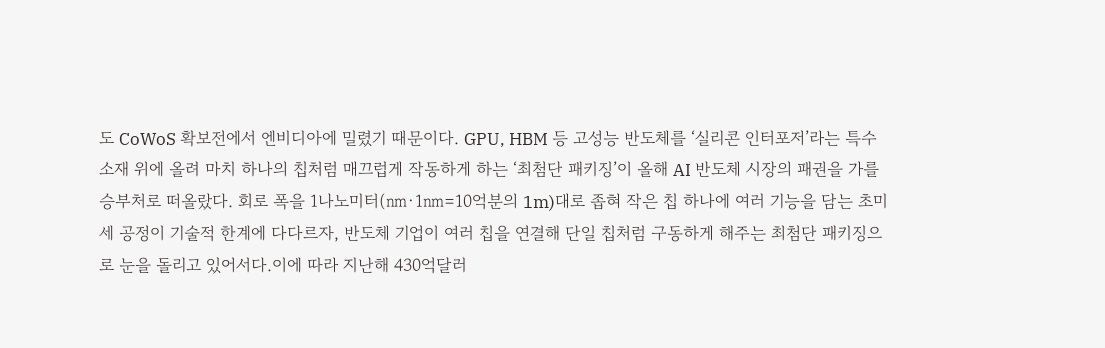도 CoWoS 확보전에서 엔비디아에 밀렸기 때문이다. GPU, HBM 등 고성능 반도체를 ‘실리콘 인터포저’라는 특수 소재 위에 올려 마치 하나의 칩처럼 매끄럽게 작동하게 하는 ‘최첨단 패키징’이 올해 AI 반도체 시장의 패권을 가를 승부처로 떠올랐다. 회로 폭을 1나노미터(㎚·1㎚=10억분의 1m)대로 좁혀 작은 칩 하나에 여러 기능을 담는 초미세 공정이 기술적 한계에 다다르자, 반도체 기업이 여러 칩을 연결해 단일 칩처럼 구동하게 해주는 최첨단 패키징으로 눈을 돌리고 있어서다.이에 따라 지난해 430억달러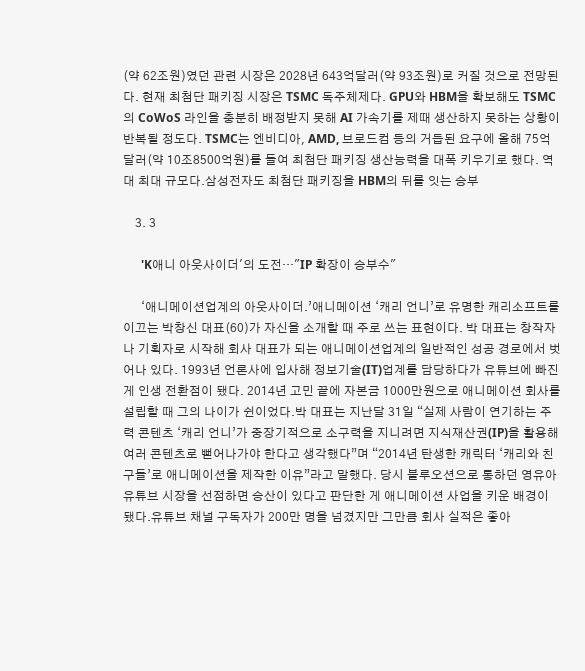(약 62조원)였던 관련 시장은 2028년 643억달러(약 93조원)로 커질 것으로 전망된다. 현재 최첨단 패키징 시장은 TSMC 독주체제다. GPU와 HBM을 확보해도 TSMC의 CoWoS 라인을 충분히 배정받지 못해 AI 가속기를 제때 생산하지 못하는 상황이 반복될 정도다. TSMC는 엔비디아, AMD, 브로드컴 등의 거듭된 요구에 올해 75억달러(약 10조8500억원)를 들여 최첨단 패키징 생산능력을 대폭 키우기로 했다. 역대 최대 규모다.삼성전자도 최첨단 패키징을 HBM의 뒤를 잇는 승부

    3. 3

      'K애니 아웃사이더'의 도전…"IP 확장이 승부수"

      ‘애니메이션업계의 아웃사이더.’애니메이션 ‘캐리 언니’로 유명한 캐리소프트를 이끄는 박창신 대표(60)가 자신을 소개할 때 주로 쓰는 표현이다. 박 대표는 창작자나 기획자로 시작해 회사 대표가 되는 애니메이션업계의 일반적인 성공 경로에서 벗어나 있다. 1993년 언론사에 입사해 정보기술(IT)업계를 담당하다가 유튜브에 빠진 게 인생 전환점이 됐다. 2014년 고민 끝에 자본금 1000만원으로 애니메이션 회사를 설립할 때 그의 나이가 쉰이었다.박 대표는 지난달 31일 “실제 사람이 연기하는 주력 콘텐츠 ‘캐리 언니’가 중장기적으로 소구력을 지니려면 지식재산권(IP)을 활용해 여러 콘텐츠로 뻗어나가야 한다고 생각했다”며 “2014년 탄생한 캐릭터 ‘캐리와 친구들’로 애니메이션을 제작한 이유”라고 말했다. 당시 블루오션으로 통하던 영유아 유튜브 시장을 선점하면 승산이 있다고 판단한 게 애니메이션 사업을 키운 배경이 됐다.유튜브 채널 구독자가 200만 명을 넘겼지만 그만큼 회사 실적은 좋아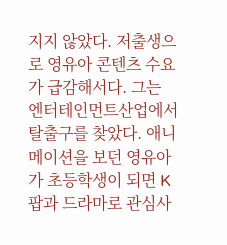지지 않았다. 저출생으로 영유아 콘텐츠 수요가 급감해서다. 그는 엔터테인먼트산업에서 탈출구를 찾았다. 애니메이션을 보던 영유아가 초등학생이 되면 K팝과 드라마로 관심사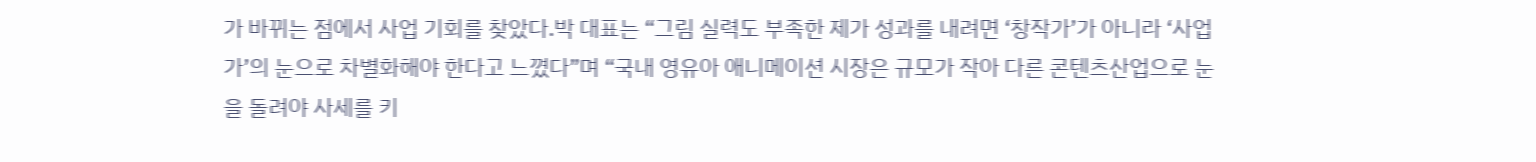가 바뀌는 점에서 사업 기회를 찾았다.박 대표는 “그림 실력도 부족한 제가 성과를 내려면 ‘창작가’가 아니라 ‘사업가’의 눈으로 차별화해야 한다고 느꼈다”며 “국내 영유아 애니메이션 시장은 규모가 작아 다른 콘텐츠산업으로 눈을 돌려야 사세를 키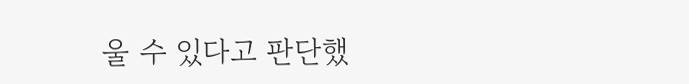울 수 있다고 판단했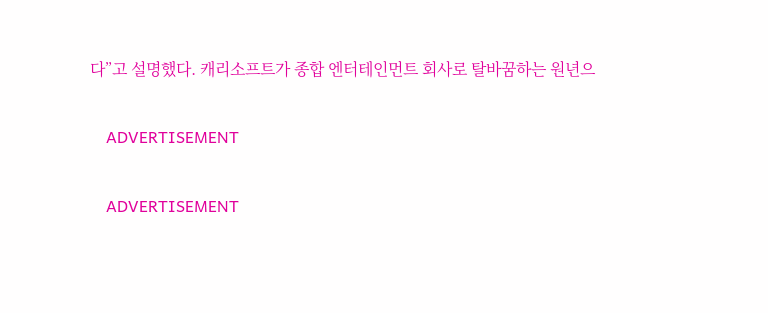다”고 설명했다. 캐리소프트가 종합 엔터테인먼트 회사로 탈바꿈하는 원년으

    ADVERTISEMENT

    ADVERTISEMENT